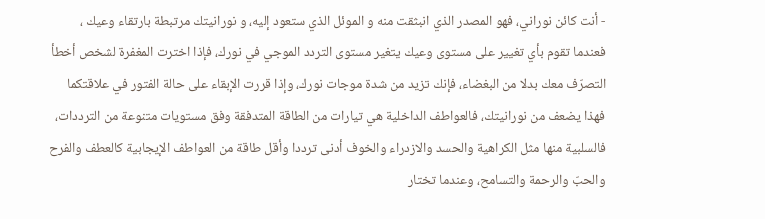- أنت كائن نوراني، فهو المصدر الذي انبثقت منه و الموئل الذي ستعود إليه، و نورانيتك مرتبطة بارتقاء وعيك ، فعندما تقوم بأي تغيير على مستوى وعيك يتغير مستوى التردد الموجي في نورك، فإذا اخترت المغفرة لشخص أخطأ التصرّف معك بدلا من البغضاء، فإنك تزيد من شدة موجات نورك، وإذا قررت الإبقاء على حالة الفتور في علاقتكما فهذا يضعف من نورانيتك، فالعواطف الداخلية هي تيارات من الطاقة المتدفقة وفق مستويات متنوعة من الترددات، فالسلبية منها مثل الكراهية والحسد والازدراء والخوف أدنى ترددا وأقل طاقة من العواطف الإيجابية كالعطف والفرح والحبّ والرحمة والتسامح، وعندما تختار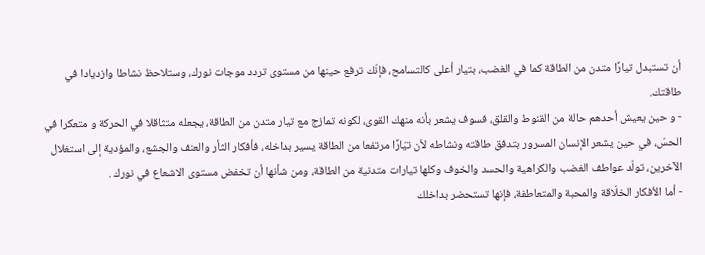أن تستبدل تيارًا متدن من الطاقة كما في الغضب، بتيار أعلى كالتسامح، فإنّك ترفع حينها من مستوى تردد موجات نورك، وستلاحظ نشاطا وازديادا في طاقتك.
- و حين يعيش أحدهم حالة من القنوط والقلق، فسوف يشعر بأنه منهك القوى، لكونه تمازج مع تيار متدن من الطاقة، يجعله متثاقلا في الحركة و متعكرا في الحسّ، في حين يشعر الإنسان المسرور بتدفق طاقته ونشاطه لأن تيّارًا مرتفعا من الطاقة يسير بداخله، فأفكار الثأر والعنف والجشع، والمؤدية إلى استغلال الآخرين، تولّد عواطف الغضب والكراهية والحسد والخوف وكلها تيارات متدنية من الطاقة، ومن شأنها أن تخفض مستوى الاشعاع في نورك .
- أما الأفكار الخلّاقة والمحبة والمتعاطفة، فإنها تستحضر بداخلك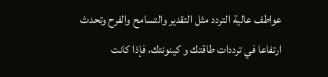عواطف عالية التردد مثل التقدير والتسامح والفرح وتحدث ارتفاعا في ترددات طاقتك و كينونتك، فإذا كانت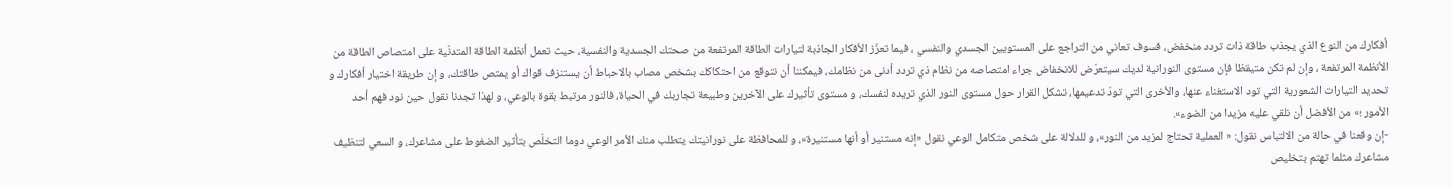أفكارك من النوع الذي يجذب طاقة ذات تردد منخفض، فسوف تعاني من التراجع على المستويين الجسدي والنفسي ، فيما تعزّز الأفكار الجاذبة لتيارات الطاقة المرتفعة من صحتك الجسدية والنفسية، حيث تعمل أنظمة الطاقة المتدنّية على امتصاص الطاقة من الأنظمة المرتفعة ، وإن لم تكن متيقظا فإن مستوى النورانية لديك سيتعرّض للانخفاض جراء امتصاصه من نظام ذي تردد أدنى من نظامك، فيمكننا أن نتوقع من احتكاكك بشخص مصاب بالاحباط أن يستنزف قواك أو يمتص طاقتك، و إن طريقة اختيار أفكارك و تحديد التيارات الشعورية التي تود الاستغناء عنها، والأخرى التي تودّ تدعيمها، تشكل القرار حول مستوى النور الذي تريده لنفسك، و مستوى تأثيرك على الآخرين وطبيعة تجاربك في الحياة، فالنور مرتبط بقوة بالوعي، و لهذا تجدنا نقول حين نود فهم أحد الأمور ؛» من الأفضل أن نلقي عليه مزيدا من الضوء».
-إن وقعنا في حالة من الالتباس نقول: « العملية تحتاج لمزيد من النور»، و للدلالة على شخص متكامل الوعي نقول «إنه مستنير أو أنها مستنيرة»، و للمحافظة على نورانيتك يتطلب منك الأمر الوعي دوما التخلّص بتأثير الضغوط على مشاعرك، و السعي لتنظيف مشاعرك مثلما تهتم بتخليص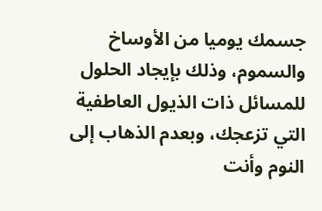جسمك يوميا من الأوساخ والسموم، وذلك بإيجاد الحلول للمسائل ذات الذيول العاطفية التي تزعجك، وبعدم الذهاب إلى النوم وأنت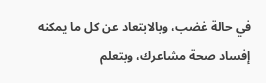في حالة غضب، وبالابتعاد عن كل ما يمكنه إفساد صحة مشاعرك، وبتعلم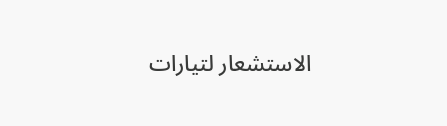الاستشعار لتيارات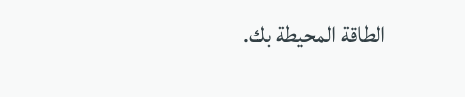الطاقة المحيطة بك.